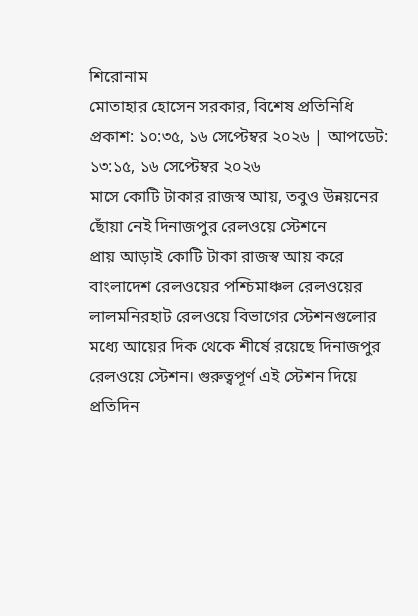শিরোনাম
মোতাহার হোসেন সরকার, বিশেষ প্রতিনিধি
প্রকাশ: ১০:৩৫, ১৬ সেপ্টেম্বর ২০২৬ | আপডেট: ১৩:১৫, ১৬ সেপ্টেম্বর ২০২৬
মাসে কোটি টাকার রাজস্ব আয়, তবুও উন্নয়নের ছোঁয়া নেই দিনাজপুর রেলওয়ে স্টেশনে
প্রায় আড়াই কোটি টাকা রাজস্ব আয় করে বাংলাদেশ রেলওয়ের পশ্চিমাঞ্চল রেলওয়ের লালমনিরহাট রেলওয়ে বিভাগের স্টেশনগুলোর মধ্যে আয়ের দিক থেকে শীর্ষে রয়েছে দিনাজপুর রেলওয়ে স্টেশন। গুরুত্বপূর্ণ এই স্টেশন দিয়ে প্রতিদিন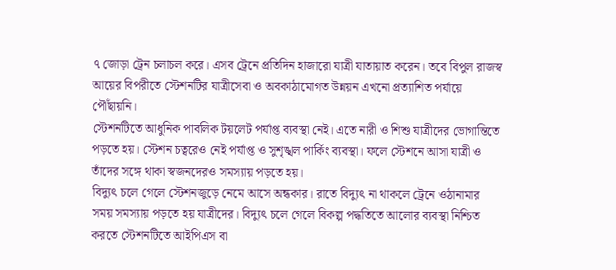৭ জোড়া ট্রেন চলাচল করে। এসব ট্রেনে প্রতিদিন হাজারো যাত্রী যাতায়াত করেন। তবে বিপুল রাজস্ব আয়ের বিপরীতে স্টেশনটির যাত্রীসেবা ও অবকাঠামোগত উন্নয়ন এখনো প্রত্যাশিত পর্যায়ে পৌঁছায়নি।
স্টেশনটিতে আধুনিক পাবলিক টয়লেট পর্যাপ্ত ব্যবস্থা নেই। এতে নারী ও শিশু যাত্রীদের ভোগান্তিতে পড়তে হয়। স্টেশন চত্বরেও নেই পর্যাপ্ত ও সুশৃঙ্খল পার্কিং ব্যবস্থা। ফলে স্টেশনে আসা যাত্রী ও তাঁদের সঙ্গে থাকা স্বজনদেরও সমস্যায় পড়তে হয়।
বিদ্যুৎ চলে গেলে স্টেশনজুড়ে নেমে আসে অন্ধকার। রাতে বিদ্যুৎ না থাকলে ট্রেনে ওঠানামার সময় সমস্যায় পড়তে হয় যাত্রীদের। বিদ্যুৎ চলে গেলে বিকল্প পদ্ধতিতে আলোর ব্যবস্থা নিশ্চিত করতে স্টেশনটিতে আইপিএস বা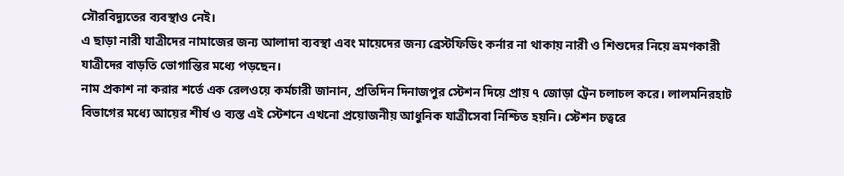সৌরবিদ্যুতের ব্যবস্থাও নেই।
এ ছাড়া নারী যাত্রীদের নামাজের জন্য আলাদা ব্যবস্থা এবং মায়েদের জন্য ব্রেস্টফিডিং কর্নার না থাকায় নারী ও শিশুদের নিয়ে ভ্রমণকারী যাত্রীদের বাড়তি ভোগান্তির মধ্যে পড়ছেন।
নাম প্রকাশ না করার শর্তে এক রেলওয়ে কর্মচারী জানান, প্রতিদিন দিনাজপুর স্টেশন দিয়ে প্রায় ৭ জোড়া ট্রেন চলাচল করে। লালমনিরহাট বিভাগের মধ্যে আয়ের শীর্ষ ও ব্যস্ত এই স্টেশনে এখনো প্রয়োজনীয় আধুনিক যাত্রীসেবা নিশ্চিত হয়নি। স্টেশন চত্বরে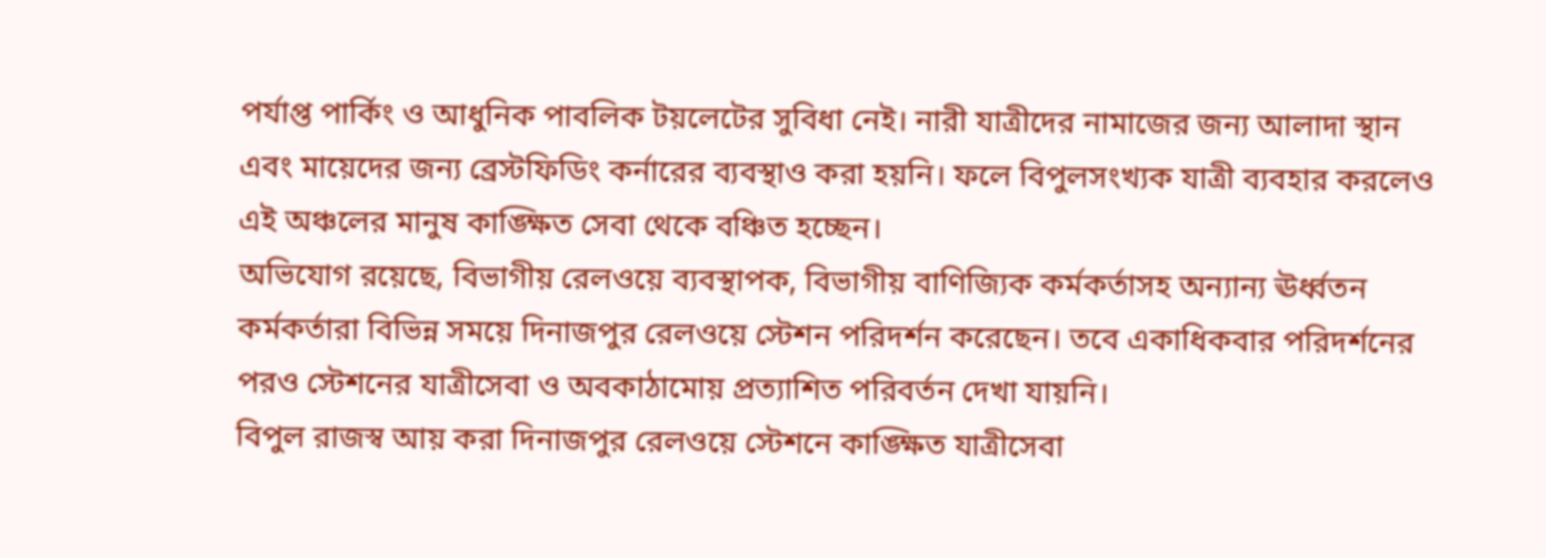পর্যাপ্ত পার্কিং ও আধুনিক পাবলিক টয়লেটের সুবিধা নেই। নারী যাত্রীদের নামাজের জন্য আলাদা স্থান এবং মায়েদের জন্য ব্রেস্টফিডিং কর্নারের ব্যবস্থাও করা হয়নি। ফলে বিপুলসংখ্যক যাত্রী ব্যবহার করলেও এই অঞ্চলের মানুষ কাঙ্ক্ষিত সেবা থেকে বঞ্চিত হচ্ছেন।
অভিযোগ রয়েছে, বিভাগীয় রেলওয়ে ব্যবস্থাপক, বিভাগীয় বাণিজ্যিক কর্মকর্তাসহ অন্যান্য ঊর্ধ্বতন কর্মকর্তারা বিভিন্ন সময়ে দিনাজপুর রেলওয়ে স্টেশন পরিদর্শন করেছেন। তবে একাধিকবার পরিদর্শনের পরও স্টেশনের যাত্রীসেবা ও অবকাঠামোয় প্রত্যাশিত পরিবর্তন দেখা যায়নি।
বিপুল রাজস্ব আয় করা দিনাজপুর রেলওয়ে স্টেশনে কাঙ্ক্ষিত যাত্রীসেবা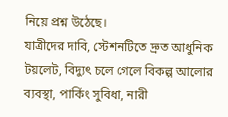নিয়ে প্রশ্ন উঠেছে।
যাত্রীদের দাবি, স্টেশনটিতে দ্রুত আধুনিক টয়লেট, বিদ্যুৎ চলে গেলে বিকল্প আলোর ব্যবস্থা, পার্কিং সুবিধা, নারী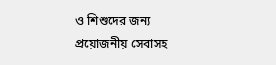ও শিশুদের জন্য প্রয়োজনীয় সেবাসহ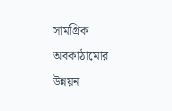সামগ্রিক অবকাঠামোর উন্নয়ন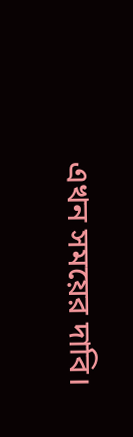এখন সময়ের দাবি।